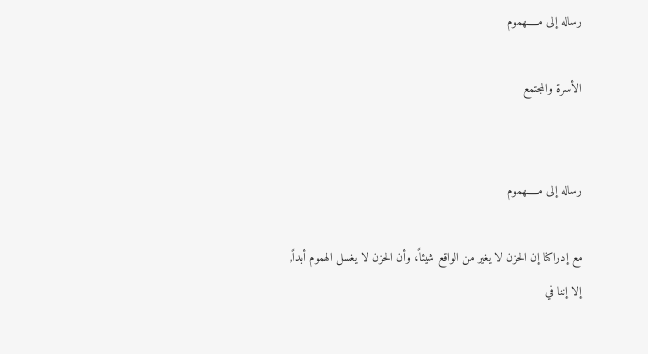رساله إلى مـــــهموم

الأسرة والمجتمع


رساله إلى مـــــهموم

مع إدراكنا إن الحزن لا يغير من الواقع شيئاً، وأن الحزن لا يغسل الهموم أبداً, إلا إننا في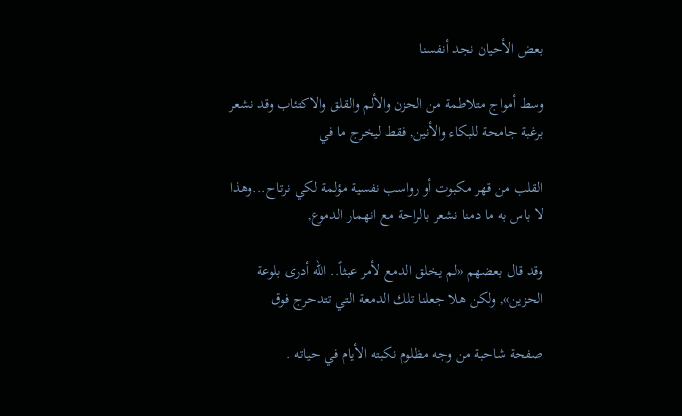بعض الأحيان نجد أنفسنا

وسط أمواج متلاطمة من الحزن والألم والقلق والاكتئاب وقد نشعر برغبة جامحة للبكاء والأنين, فقط ليخرج ما في

القلب من قهر مكبوت أو رواسب نفسية مؤلمة لكي نرتاح...وهذا لا باس به ما دمنا نشعر بالراحة مع انهمار الدموع,

وقد قال بعضهم «لم يخلق الدمع لأمر عبثاً.. الله أدرى بلوعة الحزين», ولكن هلا جعلنا تلك الدمعة التي تتدحرج فوق

صفحة شاحبة من وجه مظلوم نكبته الأيام في حياته .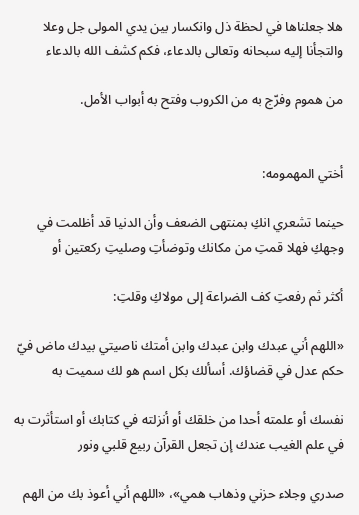هلا جعلناها في لحظة ذل وانكسار بين يدي المولى جل وعلا والتجأنا إليه سبحانه وتعالى بالدعاء، فكم كشف الله بالدعاء

من هموم وفرّج به من الكروب وفتح به أبواب الأمل.


أختي المهمومه:

حينما تشعري انكِ بمنتهى الضعف وأن الدنيا قد أظلمت في وجهكِ فهلا قمتِ من مكانك وتوضأتِ وصليتِ ركعتين أو

أكثر ثم رفعتِ كف الضراعة إلى مولاكِ وقلتِ:

«اللهم أني عبدك وابن عبدك وابن أمتك ناصيتي بيدك ماض فيّ حكم عدل في قضاؤك. أسألك بكل اسم هو لك سميت به

نفسك أو علمته أحدا من خلقك أو أنزلته في كتابك أو استأثرت به في علم الغيب عندك إن تجعل القرآن ربيع قلبي ونور

صدري وجلاء حزني وذهاب همي»، «اللهم أني أعوذ بك من الهم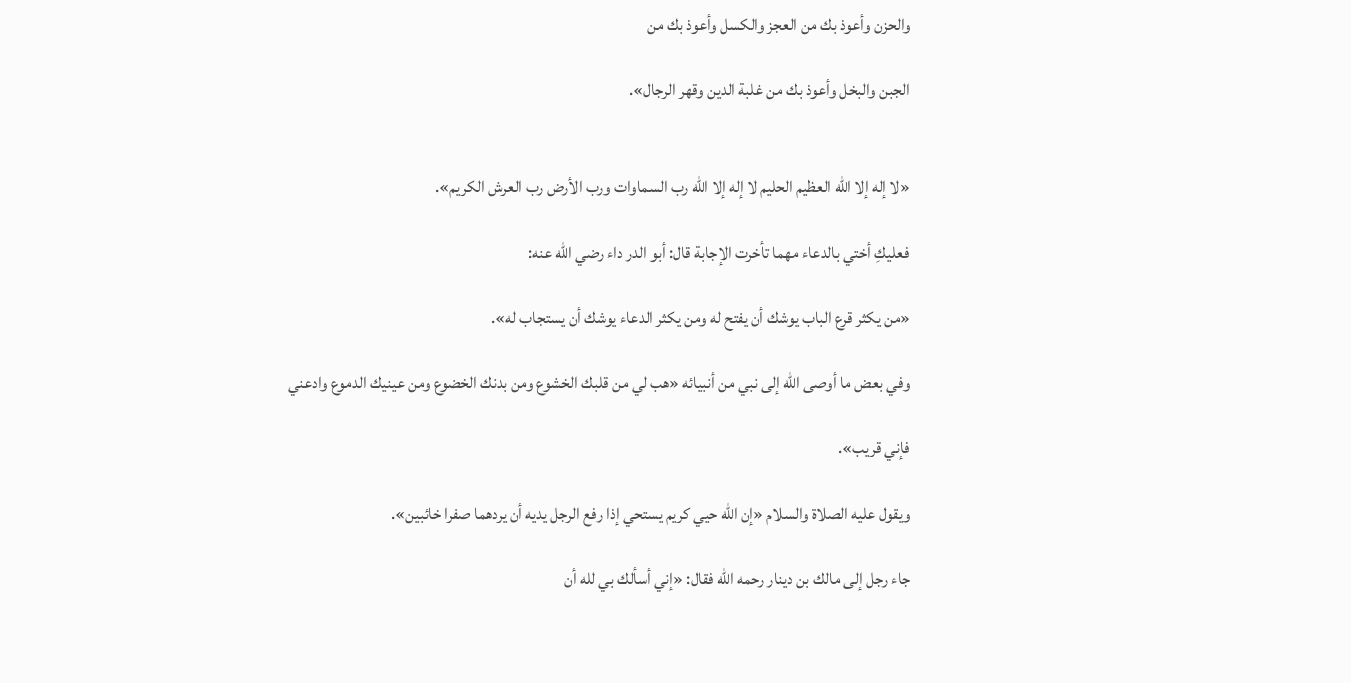والحزن وأعوذ بك من العجز والكسل وأعوذ بك من

الجبن والبخل وأعوذ بك من غلبة الدين وقهر الرجال».


«لا إله إلا الله العظيم الحليم لا إله إلا الله رب السماوات ورب الأرض رب العرش الكريم».

فعليكِ أختي بالدعاء مهما تأخرت الإجابة قال: أبو الدر داء رضي الله عنه:

«من يكثر قرع الباب يوشك أن يفتح له ومن يكثر الدعاء يوشك أن يستجاب له».

وفي بعض ما أوصى الله إلى نبي من أنبيائه «هب لي من قلبك الخشوع ومن بدنك الخضوع ومن عينيك الدموع وادعني

فإني قريب».

ويقول عليه الصلاة والسلام «إن الله حيي كريم يستحي إذا رفع الرجل يديه أن يردهما صفرا خائبين».

جاء رجل إلى مالك بن دينار رحمه الله فقال: «إني أسألك بي لله أن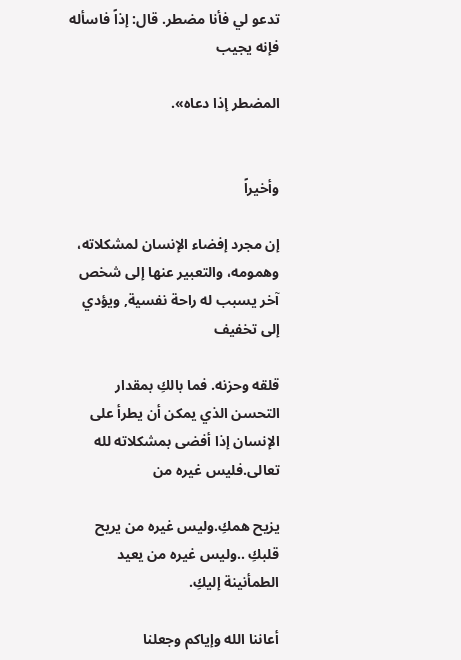تدعو لي فأنا مضطر. قال: إذاً فاسأله فإنه يجيب

المضطر إذا دعاه».


وأخيراً

إن مجرد إفضاء الإنسان لمشكلاته، وهمومه، والتعبير عنها إلى شخص آخر يسبب له راحة نفسية, ويؤدي إلى تخفيف

قلقه وحزنه. فما بالكِ بمقدار التحسن الذي يمكن أن يطرأ على الإنسان إذا أفضى بمشكلاته لله تعالى.فليس غيره من

يزيح همكِ.وليس غيره من يريح قلبكِ ..وليس غيره من يعيد الطمأنينة إليكِ.

أعاننا الله وإياكم وجعلنا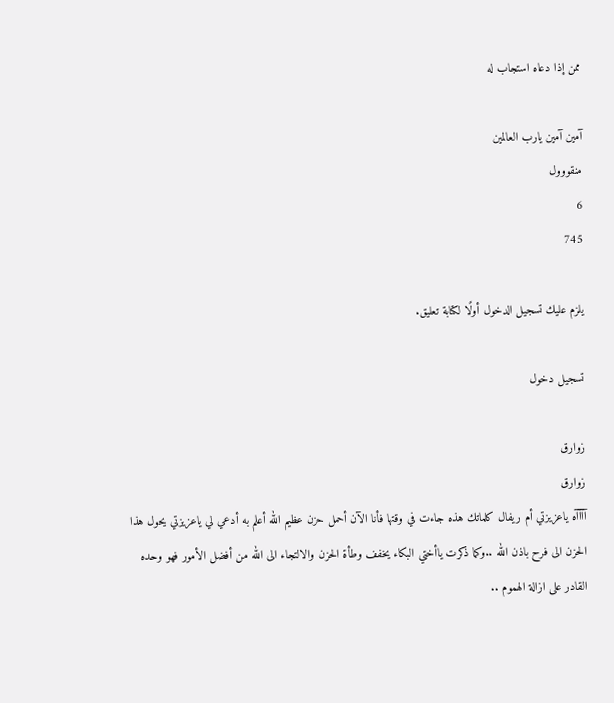ممن إذا دعاه استجاب له

آمين آمين يارب العالمين
منقووول
6
745

يلزم عليك تسجيل الدخول أولًا لكتابة تعليق.

تسجيل دخول

زوارق
زوارق
آآآآه ياعزيزتي أم ريفال كلماتك هذه جاءت في وقتها فأنا الآن أحمل حزن عظيم الله أعلم به أدعي لي ياعزيزتي يحول هذا الحزن الى فرح باذن الله ..وكما ذكرت ياأختي البكاء يخفف وطأة الحزن والالتجاء الى الله من أفضل الأمور فهو وحده القادر على ازالة الهموم ..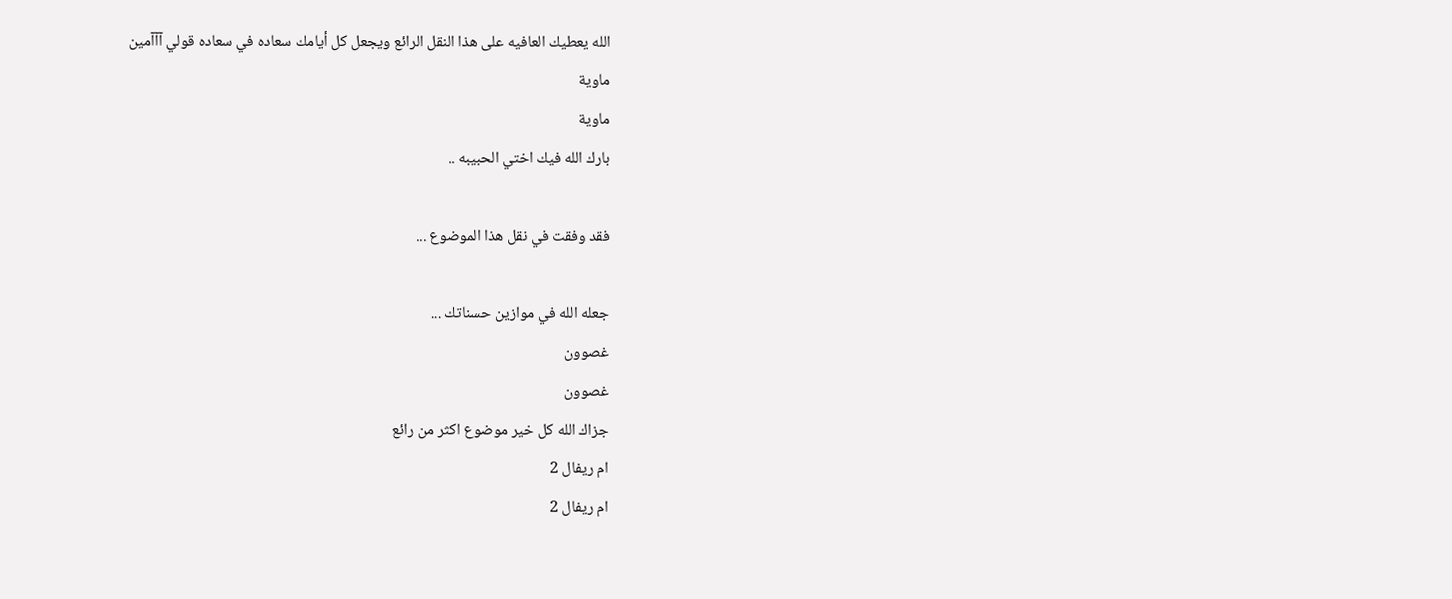الله يعطيك العافيه على هذا النقل الرائع ويجعل كل أيامك سعاده في سعاده قولي آآآمين
ماوية
ماوية
بارك الله فيك اختي الحبيبه ..

فقد وفقت في نقل هذا الموضوع ...

جعله الله في موازين حسناتك ...
غصوون
غصوون
جزاك الله كل خير موضوع اكثر من رائع
ام ريفال 2
ام ريفال 2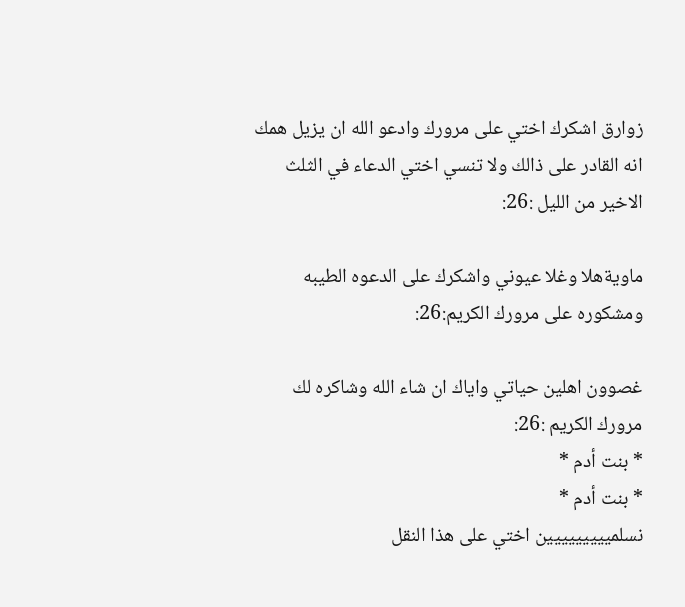زوارق اشكرك اختي على مرورك وادعو الله ان يزيل همك انه القادر على ذالك ولا تنسي اختي الدعاء في الثلث الاخير من الليل :26:

ماويةهلا وغلا عيوني واشكرك على الدعوه الطيبه ومشكوره على مرورك الكريم:26:

غصوون اهلين حياتي واياك ان شاء الله وشاكره لك مرورك الكريم :26:
* بنت أدم *
* بنت أدم *
نسلمييييييييين اختي على هذا النقل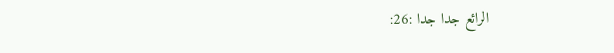الرائع جدا جدا :26: